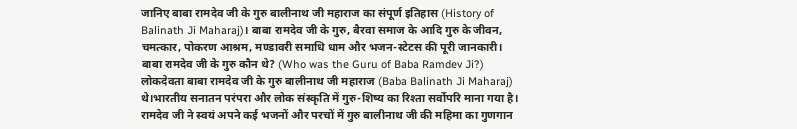जानिए बाबा रामदेव जी के गुरु बालीनाथ जी महाराज का संपूर्ण इतिहास (History of Balinath Ji Maharaj)। बाबा रामदेव जी के गुरु, बैरवा समाज के आदि गुरु के जीवन, चमत्कार, पोकरण आश्रम, मण्डावरी समाधि धाम और भजन-स्टेटस की पूरी जानकारी।
बाबा रामदेव जी के गुरु कौन थे? (Who was the Guru of Baba Ramdev Ji?)
लोकदेवता बाबा रामदेव जी के गुरु बालीनाथ जी महाराज (Baba Balinath Ji Maharaj) थे।भारतीय सनातन परंपरा और लोक संस्कृति में गुरु-शिष्य का रिश्ता सर्वोपरि माना गया है। रामदेव जी ने स्वयं अपने कई भजनों और परचों में गुरु बालीनाथ जी की महिमा का गुणगान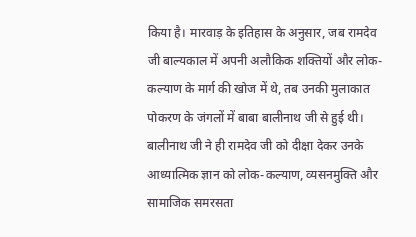किया है। मारवाड़ के इतिहास के अनुसार, जब रामदेव जी बाल्यकाल में अपनी अलौकिक शक्तियों और लोक-कल्याण के मार्ग की खोज में थे, तब उनकी मुलाकात पोकरण के जंगलों में बाबा बालीनाथ जी से हुई थी। बालीनाथ जी ने ही रामदेव जी को दीक्षा देकर उनके आध्यात्मिक ज्ञान को लोक-कल्याण, व्यसनमुक्ति और सामाजिक समरसता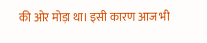की ओर मोड़ा था। इसी कारण आज भी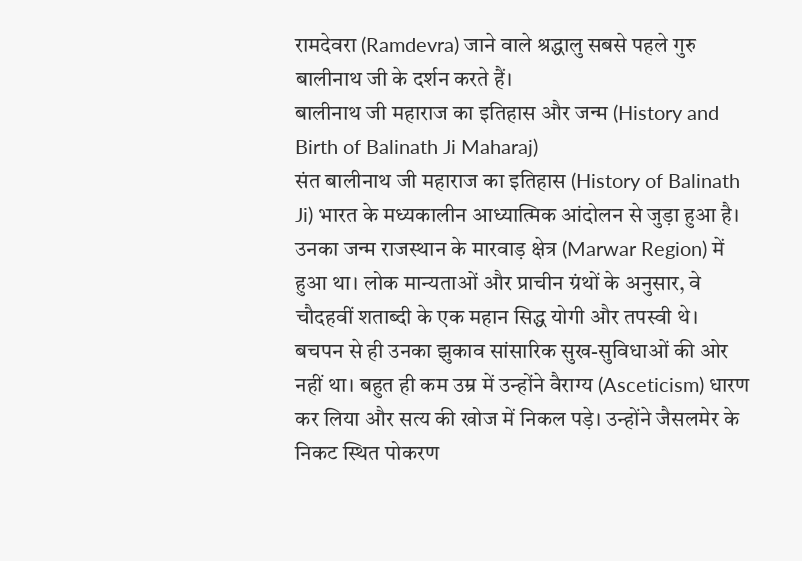रामदेवरा (Ramdevra) जाने वाले श्रद्धालु सबसे पहले गुरु बालीनाथ जी के दर्शन करते हैं।
बालीनाथ जी महाराज का इतिहास और जन्म (History and Birth of Balinath Ji Maharaj)
संत बालीनाथ जी महाराज का इतिहास (History of Balinath Ji) भारत के मध्यकालीन आध्यात्मिक आंदोलन से जुड़ा हुआ है। उनका जन्म राजस्थान के मारवाड़ क्षेत्र (Marwar Region) में हुआ था। लोक मान्यताओं और प्राचीन ग्रंथों के अनुसार, वे चौदहवीं शताब्दी के एक महान सिद्ध योगी और तपस्वी थे।
बचपन से ही उनका झुकाव सांसारिक सुख-सुविधाओं की ओर नहीं था। बहुत ही कम उम्र में उन्होंने वैराग्य (Asceticism) धारण कर लिया और सत्य की खोज में निकल पड़े। उन्होंने जैसलमेर के निकट स्थित पोकरण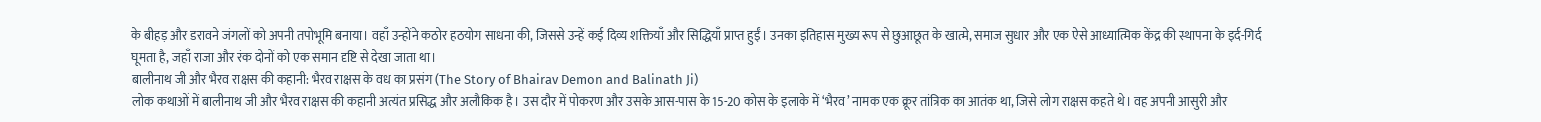के बीहड़ और डरावने जंगलों को अपनी तपोभूमि बनाया। वहाँ उन्होंने कठोर हठयोग साधना की, जिससे उन्हें कई दिव्य शक्तियाँ और सिद्धियाँ प्राप्त हुईं। उनका इतिहास मुख्य रूप से छुआछूत के खात्मे, समाज सुधार और एक ऐसे आध्यात्मिक केंद्र की स्थापना के इर्द-गिर्द घूमता है, जहाँ राजा और रंक दोनों को एक समान दृष्टि से देखा जाता था।
बालीनाथ जी और भैरव राक्षस की कहानी: भैरव राक्षस के वध का प्रसंग (The Story of Bhairav Demon and Balinath Ji)
लोक कथाओं में बालीनाथ जी और भैरव राक्षस की कहानी अत्यंत प्रसिद्ध और अलौकिक है। उस दौर में पोकरण और उसके आस-पास के 15-20 कोस के इलाके में ‘भैरव’ नामक एक क्रूर तांत्रिक का आतंक था, जिसे लोग राक्षस कहते थे। वह अपनी आसुरी और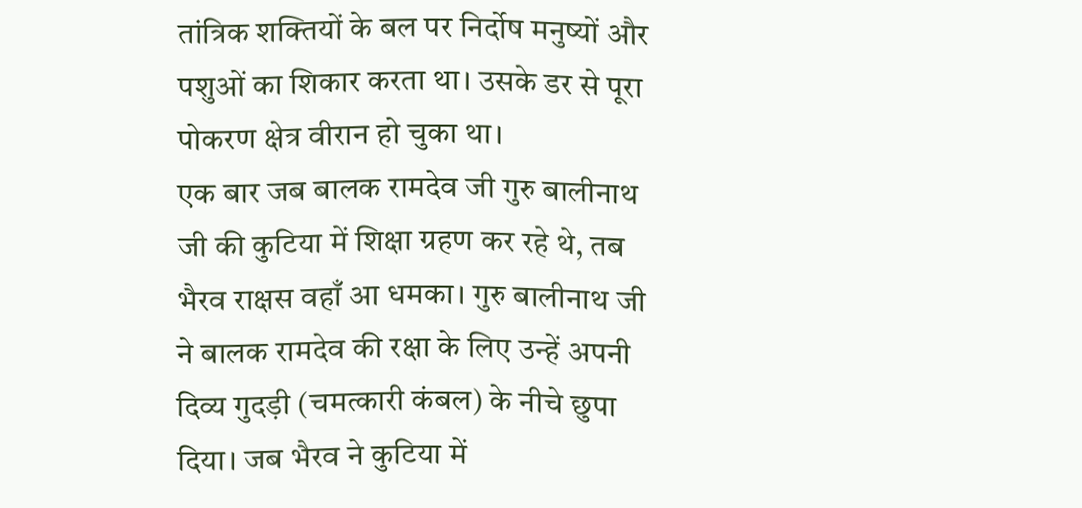तांत्रिक शक्तियों के बल पर निर्दोष मनुष्यों और पशुओं का शिकार करता था। उसके डर से पूरा पोकरण क्षेत्र वीरान हो चुका था।
एक बार जब बालक रामदेव जी गुरु बालीनाथ जी की कुटिया में शिक्षा ग्रहण कर रहे थे, तब भैरव राक्षस वहाँ आ धमका। गुरु बालीनाथ जी ने बालक रामदेव की रक्षा के लिए उन्हें अपनी दिव्य गुदड़ी (चमत्कारी कंबल) के नीचे छुपा दिया। जब भैरव ने कुटिया में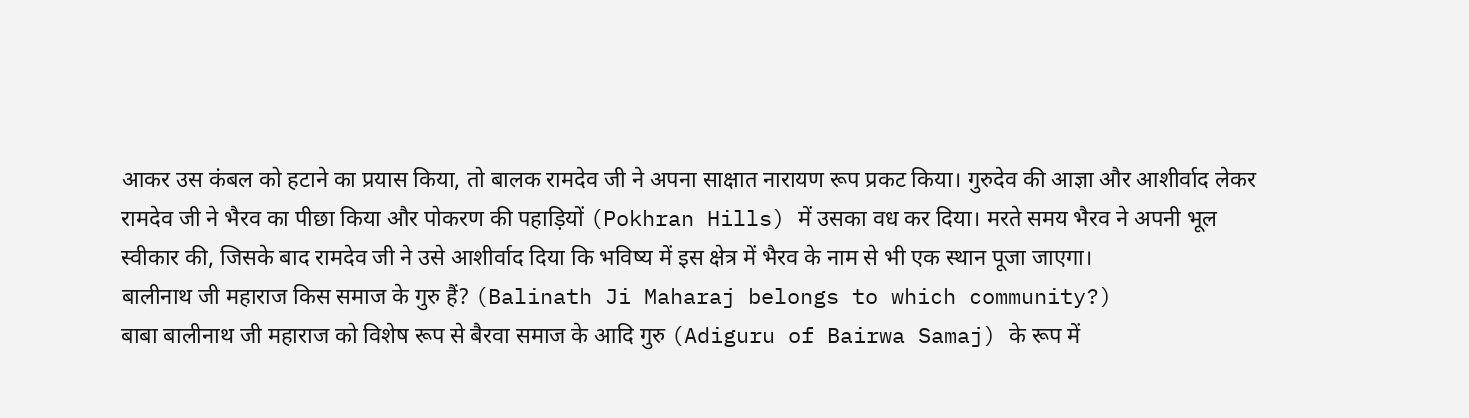आकर उस कंबल को हटाने का प्रयास किया, तो बालक रामदेव जी ने अपना साक्षात नारायण रूप प्रकट किया। गुरुदेव की आज्ञा और आशीर्वाद लेकर रामदेव जी ने भैरव का पीछा किया और पोकरण की पहाड़ियों (Pokhran Hills) में उसका वध कर दिया। मरते समय भैरव ने अपनी भूल स्वीकार की, जिसके बाद रामदेव जी ने उसे आशीर्वाद दिया कि भविष्य में इस क्षेत्र में भैरव के नाम से भी एक स्थान पूजा जाएगा।
बालीनाथ जी महाराज किस समाज के गुरु हैं? (Balinath Ji Maharaj belongs to which community?)
बाबा बालीनाथ जी महाराज को विशेष रूप से बैरवा समाज के आदि गुरु (Adiguru of Bairwa Samaj) के रूप में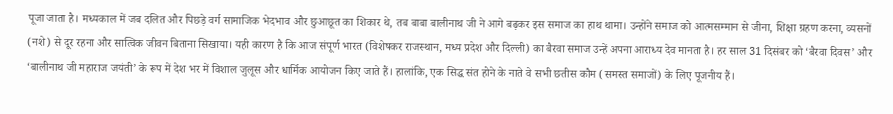पूजा जाता है। मध्यकाल में जब दलित और पिछड़े वर्ग सामाजिक भेदभाव और छुआछूत का शिकार थे, तब बाबा बालीनाथ जी ने आगे बढ़कर इस समाज का हाथ थामा। उन्होंने समाज को आत्मसम्मान से जीना, शिक्षा ग्रहण करना, व्यसनों (नशे) से दूर रहना और सात्विक जीवन बिताना सिखाया। यही कारण है कि आज संपूर्ण भारत (विशेषकर राजस्थान, मध्य प्रदेश और दिल्ली) का बैरवा समाज उन्हें अपना आराध्य देव मानता है। हर साल 31 दिसंबर को ‘बैरवा दिवस’ और ‘बालीनाथ जी महाराज जयंती’ के रूप में देश भर में विशाल जुलूस और धार्मिक आयोजन किए जाते हैं। हालांकि, एक सिद्ध संत होने के नाते वे सभी छतीस कौम (समस्त समाजों) के लिए पूजनीय हैं।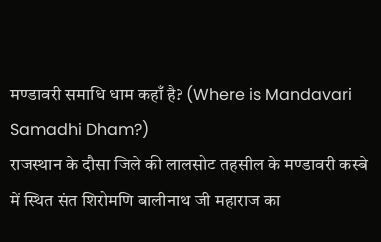मण्डावरी समाधि धाम कहाँ है? (Where is Mandavari Samadhi Dham?)
राजस्थान के दौसा जिले की लालसोट तहसील के मण्डावरी कस्बे में स्थित संत शिरोमणि बालीनाथ जी महाराज का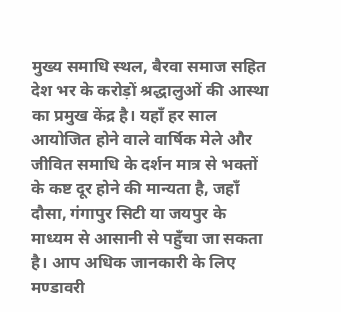मुख्य समाधि स्थल, बैरवा समाज सहित देश भर के करोड़ों श्रद्धालुओं की आस्था का प्रमुख केंद्र है। यहाँ हर साल आयोजित होने वाले वार्षिक मेले और जीवित समाधि के दर्शन मात्र से भक्तों के कष्ट दूर होने की मान्यता है, जहाँ दौसा, गंगापुर सिटी या जयपुर के माध्यम से आसानी से पहुँचा जा सकता है। आप अधिक जानकारी के लिए मण्डावरी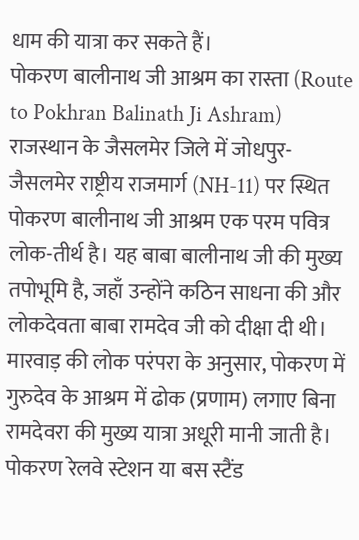धाम की यात्रा कर सकते हैं।
पोकरण बालीनाथ जी आश्रम का रास्ता (Route to Pokhran Balinath Ji Ashram)
राजस्थान के जैसलमेर जिले में जोधपुर-जैसलमेर राष्ट्रीय राजमार्ग (NH-11) पर स्थित पोकरण बालीनाथ जी आश्रम एक परम पवित्र लोक-तीर्थ है। यह बाबा बालीनाथ जी की मुख्य तपोभूमि है, जहाँ उन्होंने कठिन साधना की और लोकदेवता बाबा रामदेव जी को दीक्षा दी थी। मारवाड़ की लोक परंपरा के अनुसार, पोकरण में गुरुदेव के आश्रम में ढोक (प्रणाम) लगाए बिना रामदेवरा की मुख्य यात्रा अधूरी मानी जाती है। पोकरण रेलवे स्टेशन या बस स्टैंड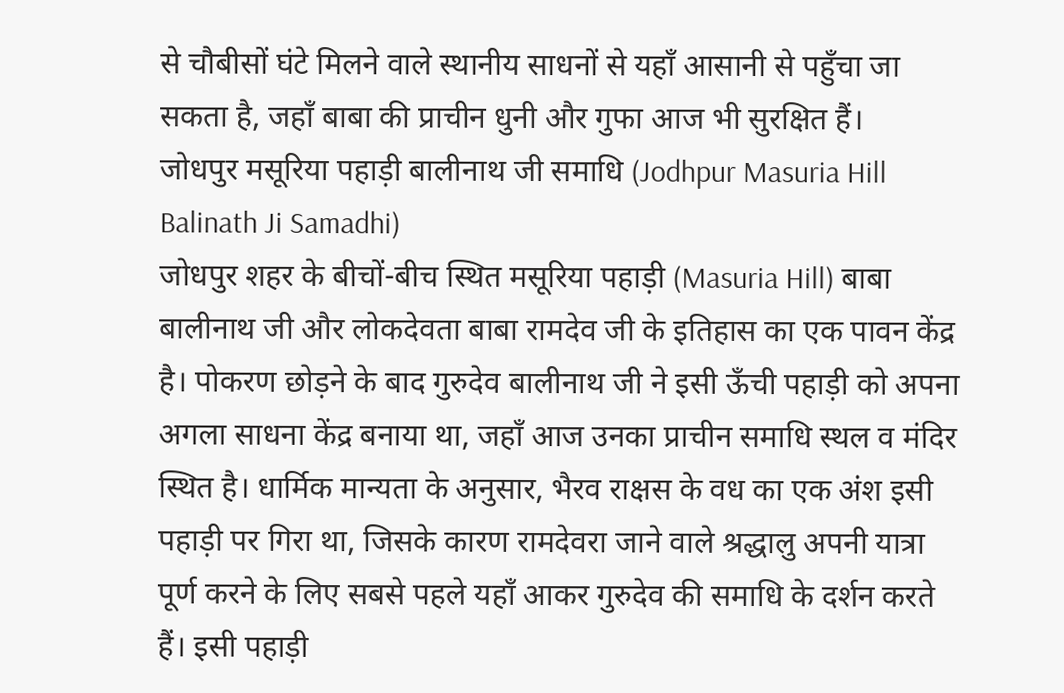से चौबीसों घंटे मिलने वाले स्थानीय साधनों से यहाँ आसानी से पहुँचा जा सकता है, जहाँ बाबा की प्राचीन धुनी और गुफा आज भी सुरक्षित हैं।
जोधपुर मसूरिया पहाड़ी बालीनाथ जी समाधि (Jodhpur Masuria Hill Balinath Ji Samadhi)
जोधपुर शहर के बीचों-बीच स्थित मसूरिया पहाड़ी (Masuria Hill) बाबा बालीनाथ जी और लोकदेवता बाबा रामदेव जी के इतिहास का एक पावन केंद्र है। पोकरण छोड़ने के बाद गुरुदेव बालीनाथ जी ने इसी ऊँची पहाड़ी को अपना अगला साधना केंद्र बनाया था, जहाँ आज उनका प्राचीन समाधि स्थल व मंदिर स्थित है। धार्मिक मान्यता के अनुसार, भैरव राक्षस के वध का एक अंश इसी पहाड़ी पर गिरा था, जिसके कारण रामदेवरा जाने वाले श्रद्धालु अपनी यात्रा पूर्ण करने के लिए सबसे पहले यहाँ आकर गुरुदेव की समाधि के दर्शन करते हैं। इसी पहाड़ी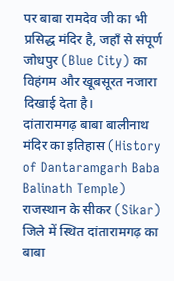पर बाबा रामदेव जी का भी प्रसिद्ध मंदिर है, जहाँ से संपूर्ण जोधपुर (Blue City) का विहंगम और खूबसूरत नजारा दिखाई देता है।
दांतारामगढ़ बाबा बालीनाथ मंदिर का इतिहास (History of Dantaramgarh Baba Balinath Temple)
राजस्थान के सीकर (Sikar) जिले में स्थित दांतारामगढ़ का बाबा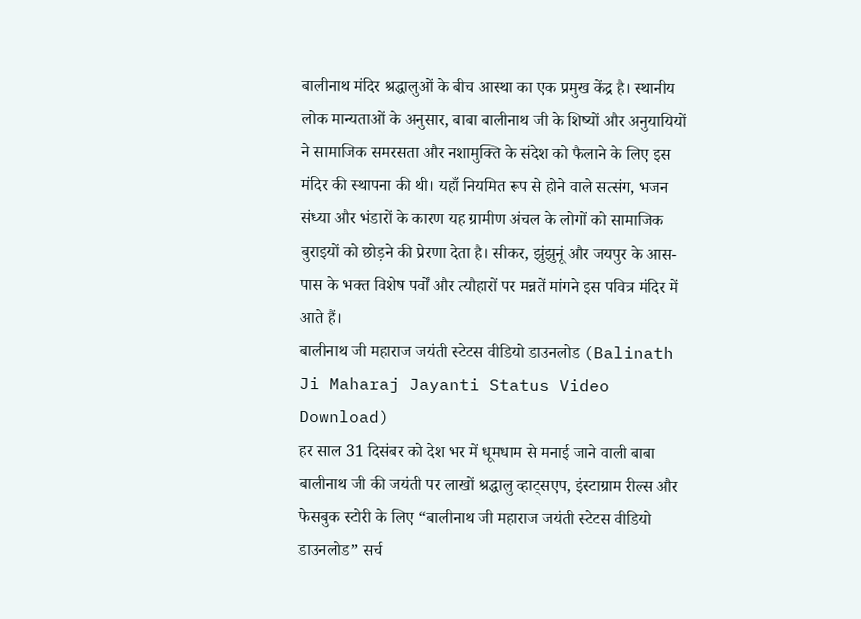बालीनाथ मंदिर श्रद्धालुओं के बीच आस्था का एक प्रमुख केंद्र है। स्थानीय लोक मान्यताओं के अनुसार, बाबा बालीनाथ जी के शिष्यों और अनुयायियों ने सामाजिक समरसता और नशामुक्ति के संदेश को फैलाने के लिए इस मंदिर की स्थापना की थी। यहाँ नियमित रूप से होने वाले सत्संग, भजन संध्या और भंडारों के कारण यह ग्रामीण अंचल के लोगों को सामाजिक बुराइयों को छोड़ने की प्रेरणा देता है। सीकर, झुंझुनूं और जयपुर के आस-पास के भक्त विशेष पर्वों और त्यौहारों पर मन्नतें मांगने इस पवित्र मंदिर में आते हैं।
बालीनाथ जी महाराज जयंती स्टेटस वीडियो डाउनलोड (Balinath Ji Maharaj Jayanti Status Video Download)
हर साल 31 दिसंबर को देश भर में धूमधाम से मनाई जाने वाली बाबा बालीनाथ जी की जयंती पर लाखों श्रद्धालु व्हाट्सएप, इंस्टाग्राम रील्स और फेसबुक स्टोरी के लिए “बालीनाथ जी महाराज जयंती स्टेटस वीडियो डाउनलोड” सर्च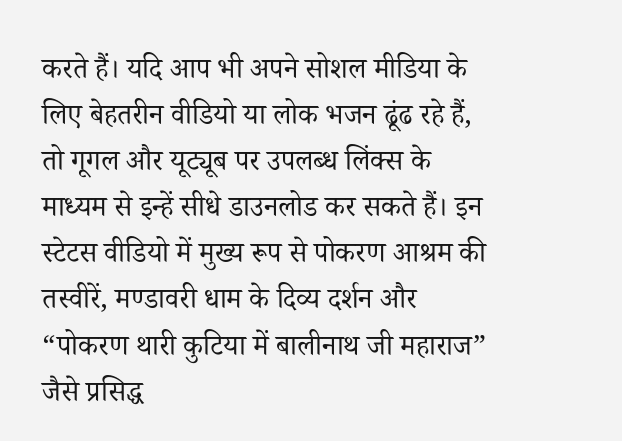करते हैं। यदि आप भी अपने सोशल मीडिया के लिए बेहतरीन वीडियो या लोक भजन ढूंढ रहे हैं, तो गूगल और यूट्यूब पर उपलब्ध लिंक्स के माध्यम से इन्हें सीधे डाउनलोड कर सकते हैं। इन स्टेटस वीडियो में मुख्य रूप से पोकरण आश्रम की तस्वीरें, मण्डावरी धाम के दिव्य दर्शन और “पोकरण थारी कुटिया में बालीनाथ जी महाराज” जैसे प्रसिद्ध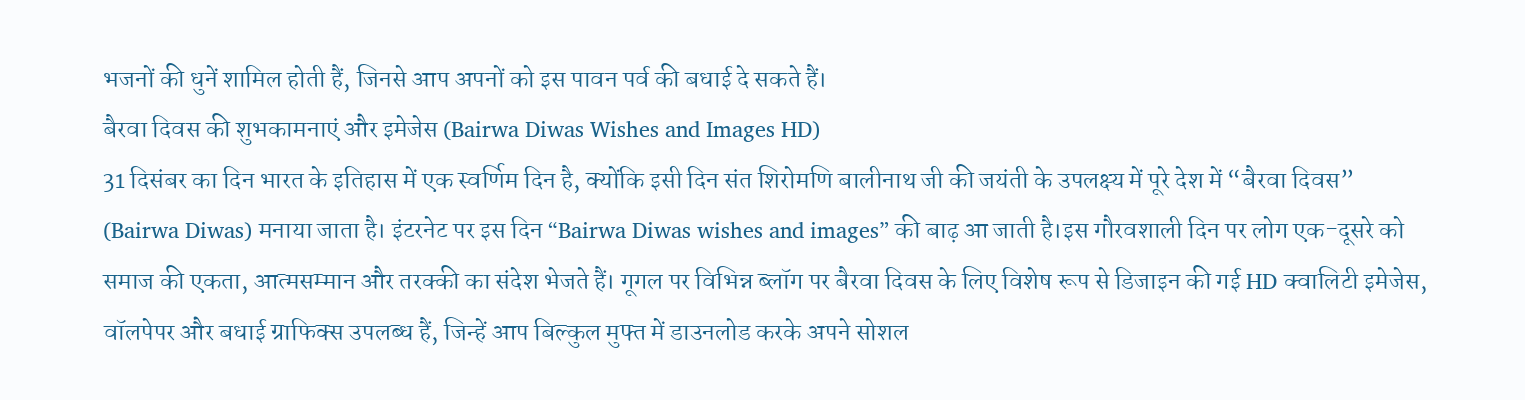भजनों की धुनें शामिल होती हैं, जिनसे आप अपनों को इस पावन पर्व की बधाई दे सकते हैं।
बैरवा दिवस की शुभकामनाएं और इमेजेस (Bairwa Diwas Wishes and Images HD)
31 दिसंबर का दिन भारत के इतिहास में एक स्वर्णिम दिन है, क्योंकि इसी दिन संत शिरोमणि बालीनाथ जी की जयंती के उपलक्ष्य में पूरे देश में “बैरवा दिवस” (Bairwa Diwas) मनाया जाता है। इंटरनेट पर इस दिन “Bairwa Diwas wishes and images” की बाढ़ आ जाती है।इस गौरवशाली दिन पर लोग एक-दूसरे को समाज की एकता, आत्मसम्मान और तरक्की का संदेश भेजते हैं। गूगल पर विभिन्न ब्लॉग पर बैरवा दिवस के लिए विशेष रूप से डिजाइन की गई HD क्वालिटी इमेजेस, वॉलपेपर और बधाई ग्राफिक्स उपलब्ध हैं, जिन्हें आप बिल्कुल मुफ्त में डाउनलोड करके अपने सोशल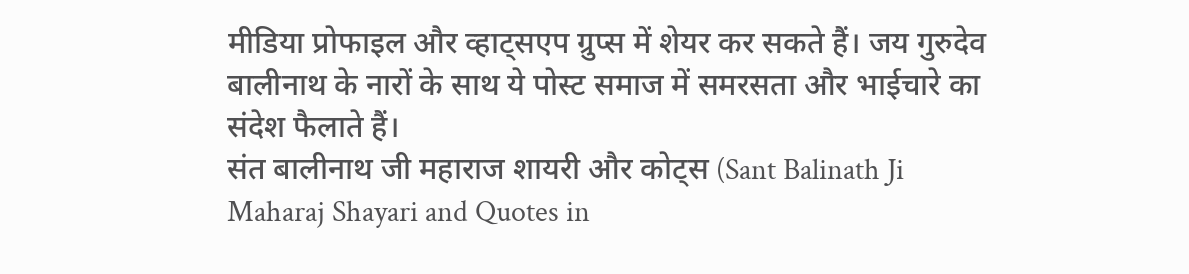मीडिया प्रोफाइल और व्हाट्सएप ग्रुप्स में शेयर कर सकते हैं। जय गुरुदेव बालीनाथ के नारों के साथ ये पोस्ट समाज में समरसता और भाईचारे का संदेश फैलाते हैं।
संत बालीनाथ जी महाराज शायरी और कोट्स (Sant Balinath Ji Maharaj Shayari and Quotes in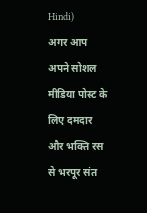Hindi)
अगर आप अपने सोशल मीडिया पोस्ट के लिए दमदार और भक्ति रस से भरपूर संत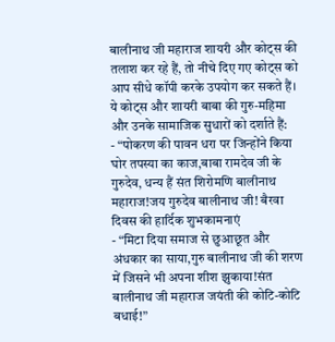बालीनाथ जी महाराज शायरी और कोट्स की तलाश कर रहे हैं, तो नीचे दिए गए कोट्स को आप सीधे कॉपी करके उपयोग कर सकते हैं। ये कोट्स और शायरी बाबा की गुरु-महिमा और उनके सामाजिक सुधारों को दर्शाते हैं:
- “पोकरण की पावन धरा पर जिन्होंने किया घोर तपस्या का काज,बाबा रामदेव जी के गुरुदेव, धन्य हैं संत शिरोमणि बालीनाथ महाराज!जय गुरुदेव बालीनाथ जी! बैरवा दिवस की हार्दिक शुभकामनाएं
- “मिटा दिया समाज से छुआछूत और अंधकार का साया,गुरु बालीनाथ जी की शरण में जिसने भी अपना शीश झुकाया!संत बालीनाथ जी महाराज जयंती की कोटि-कोटि बधाई!”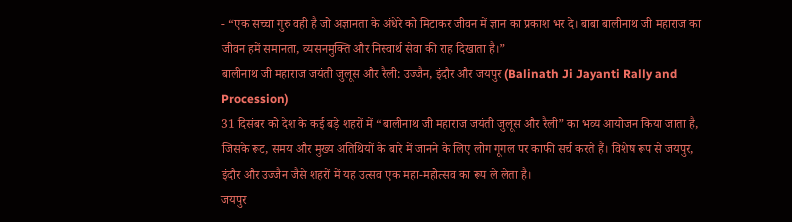- “एक सच्चा गुरु वही है जो अज्ञानता के अंधेरे को मिटाकर जीवन में ज्ञान का प्रकाश भर दे। बाबा बालीनाथ जी महाराज का जीवन हमें समानता, व्यसनमुक्ति और निस्वार्थ सेवा की राह दिखाता है।”
बालीनाथ जी महाराज जयंती जुलूस और रैली: उज्जैन, इंदौर और जयपुर (Balinath Ji Jayanti Rally and Procession)
31 दिसंबर को देश के कई बड़े शहरों में “बालीनाथ जी महाराज जयंती जुलूस और रैली” का भव्य आयोजन किया जाता है, जिसके रूट, समय और मुख्य अतिथियों के बारे में जानने के लिए लोग गूगल पर काफी सर्च करते हैं। विशेष रूप से जयपुर, इंदौर और उज्जैन जैसे शहरों में यह उत्सव एक महा-महोत्सव का रूप ले लेता है।
जयपुर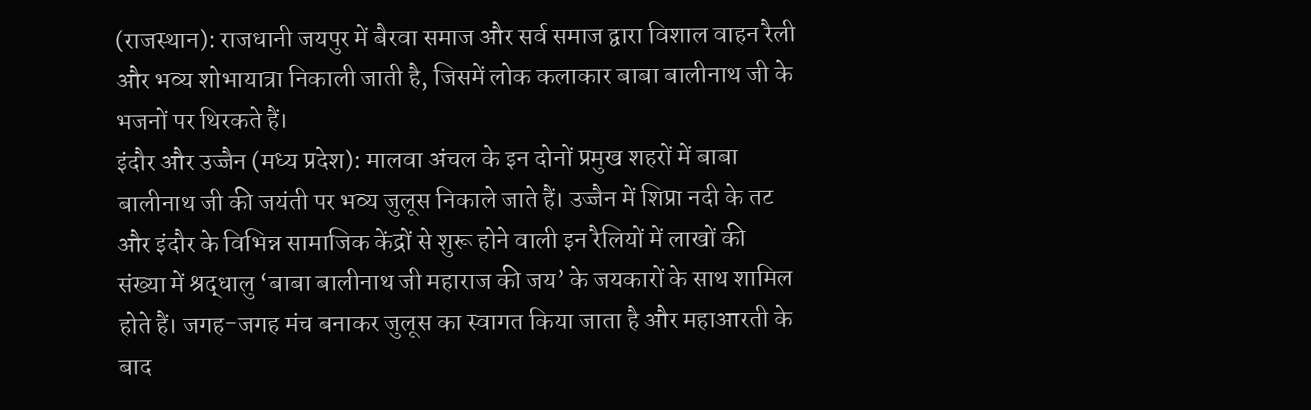(राजस्थान): राजधानी जयपुर में बैरवा समाज और सर्व समाज द्वारा विशाल वाहन रैली और भव्य शोभायात्रा निकाली जाती है, जिसमें लोक कलाकार बाबा बालीनाथ जी के भजनों पर थिरकते हैं।
इंदौर और उज्जैन (मध्य प्रदेश): मालवा अंचल के इन दोनों प्रमुख शहरों में बाबा बालीनाथ जी की जयंती पर भव्य जुलूस निकाले जाते हैं। उज्जैन में शिप्रा नदी के तट और इंदौर के विभिन्न सामाजिक केंद्रों से शुरू होने वाली इन रैलियों में लाखों की संख्या में श्रद्धालु ‘बाबा बालीनाथ जी महाराज की जय’ के जयकारों के साथ शामिल होते हैं। जगह-जगह मंच बनाकर जुलूस का स्वागत किया जाता है और महाआरती के बाद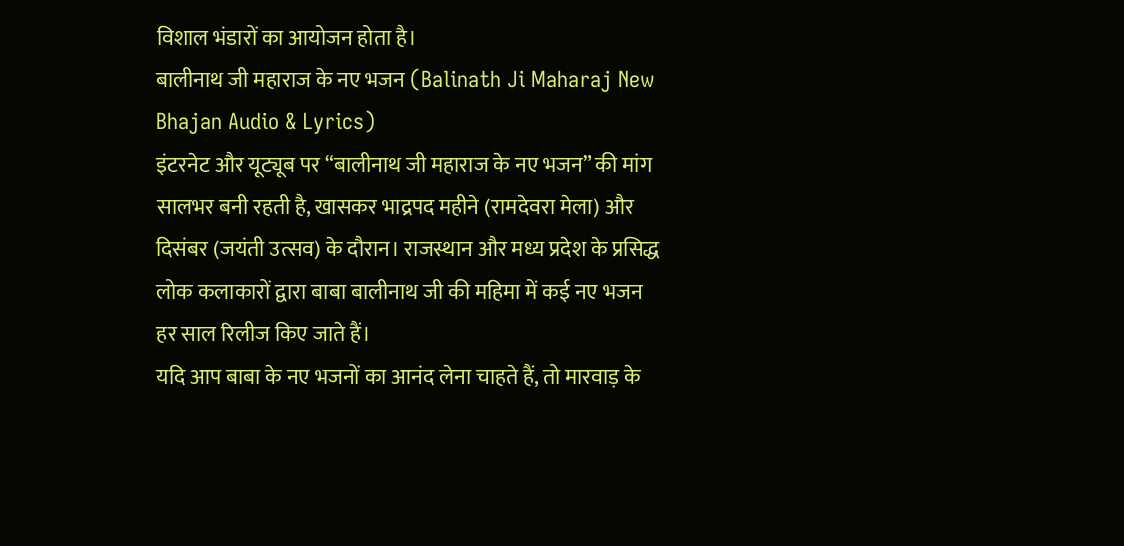विशाल भंडारों का आयोजन होता है।
बालीनाथ जी महाराज के नए भजन (Balinath Ji Maharaj New Bhajan Audio & Lyrics)
इंटरनेट और यूट्यूब पर “बालीनाथ जी महाराज के नए भजन” की मांग सालभर बनी रहती है, खासकर भाद्रपद महीने (रामदेवरा मेला) और दिसंबर (जयंती उत्सव) के दौरान। राजस्थान और मध्य प्रदेश के प्रसिद्ध लोक कलाकारों द्वारा बाबा बालीनाथ जी की महिमा में कई नए भजन हर साल रिलीज किए जाते हैं।
यदि आप बाबा के नए भजनों का आनंद लेना चाहते हैं, तो मारवाड़ के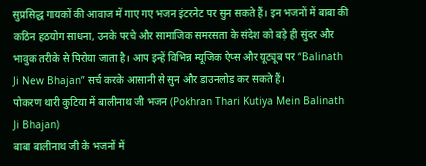सुप्रसिद्ध गायकों की आवाज में गाए गए भजन इंटरनेट पर सुन सकते हैं। इन भजनों में बाबा की कठिन हठयोग साधना, उनके परचे और सामाजिक समरसता के संदेश को बड़े ही सुंदर और भावुक तरीके से पिरोया जाता है। आप इन्हें विभिन्न म्यूजिक ऐप्स और यूट्यूब पर “Balinath Ji New Bhajan” सर्च करके आसानी से सुन और डाउनलोड कर सकते हैं।
पोकरण थारी कुटिया में बालीनाथ जी भजन (Pokhran Thari Kutiya Mein Balinath Ji Bhajan)
बाबा बालीनाथ जी के भजनों में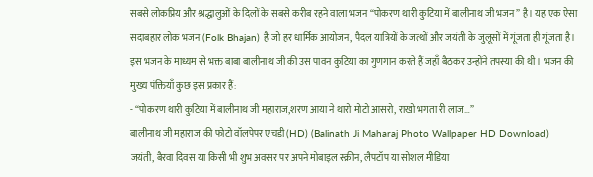सबसे लोकप्रिय और श्रद्धालुओं के दिलों के सबसे करीब रहने वाला भजन “पोकरण थारी कुटिया में बालीनाथ जी भजन” है। यह एक ऐसा सदाबहार लोक भजन (Folk Bhajan) है जो हर धार्मिक आयोजन, पैदल यात्रियों के जत्थों और जयंती के जुलूसों में गूंजता ही गूंजता है।
इस भजन के माध्यम से भक्त बाबा बालीनाथ जी की उस पावन कुटिया का गुणगान करते हैं जहाँ बैठकर उन्होंने तपस्या की थी। भजन की मुख्य पंक्तियाँ कुछ इस प्रकार हैं:
- “पोकरण थारी कुटिया में बालीनाथ जी महाराज,शरण आया ने थारो मोटो आसरो, राखो भगता री लाज…”
बालीनाथ जी महाराज की फोटो वॉलपेपर एचडी (HD) (Balinath Ji Maharaj Photo Wallpaper HD Download)
जयंती, बैरवा दिवस या किसी भी शुभ अवसर पर अपने मोबाइल स्क्रीन, लैपटॉप या सोशल मीडिया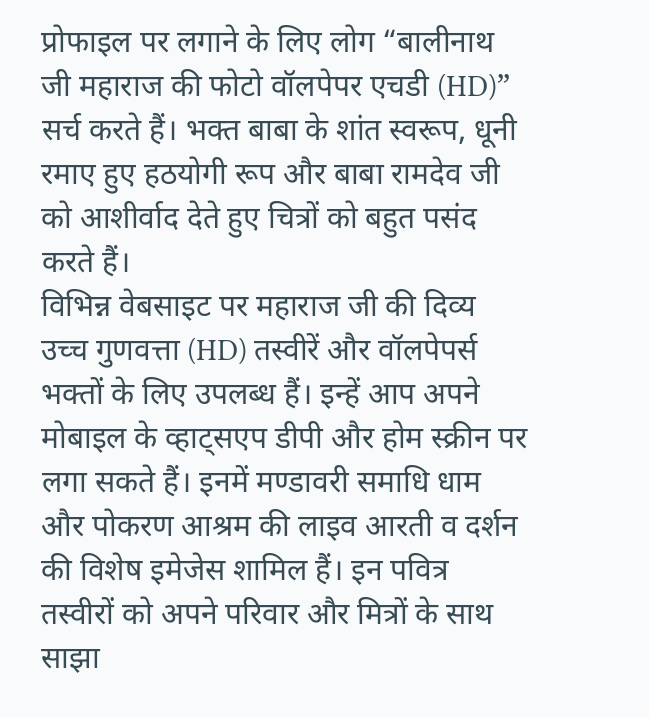प्रोफाइल पर लगाने के लिए लोग “बालीनाथ जी महाराज की फोटो वॉलपेपर एचडी (HD)” सर्च करते हैं। भक्त बाबा के शांत स्वरूप, धूनी रमाए हुए हठयोगी रूप और बाबा रामदेव जी को आशीर्वाद देते हुए चित्रों को बहुत पसंद करते हैं।
विभिन्न वेबसाइट पर महाराज जी की दिव्य उच्च गुणवत्ता (HD) तस्वीरें और वॉलपेपर्स भक्तों के लिए उपलब्ध हैं। इन्हें आप अपने मोबाइल के व्हाट्सएप डीपी और होम स्क्रीन पर लगा सकते हैं। इनमें मण्डावरी समाधि धाम और पोकरण आश्रम की लाइव आरती व दर्शन की विशेष इमेजेस शामिल हैं। इन पवित्र तस्वीरों को अपने परिवार और मित्रों के साथ साझा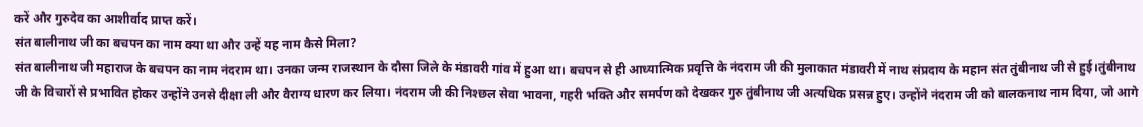करें और गुरुदेव का आशीर्वाद प्राप्त करें।
संत बालीनाथ जी का बचपन का नाम क्या था और उन्हें यह नाम कैसे मिला?
संत बालीनाथ जी महाराज के बचपन का नाम नंदराम था। उनका जन्म राजस्थान के दौसा जिले के मंडावरी गांव में हुआ था। बचपन से ही आध्यात्मिक प्रवृत्ति के नंदराम जी की मुलाकात मंडावरी में नाथ संप्रदाय के महान संत तुंबीनाथ जी से हुई।तुंबीनाथ जी के विचारों से प्रभावित होकर उन्होंने उनसे दीक्षा ली और वैराग्य धारण कर लिया। नंदराम जी की निश्छल सेवा भावना, गहरी भक्ति और समर्पण को देखकर गुरु तुंबीनाथ जी अत्यधिक प्रसन्न हुए। उन्होंने नंदराम जी को बालकनाथ नाम दिया, जो आगे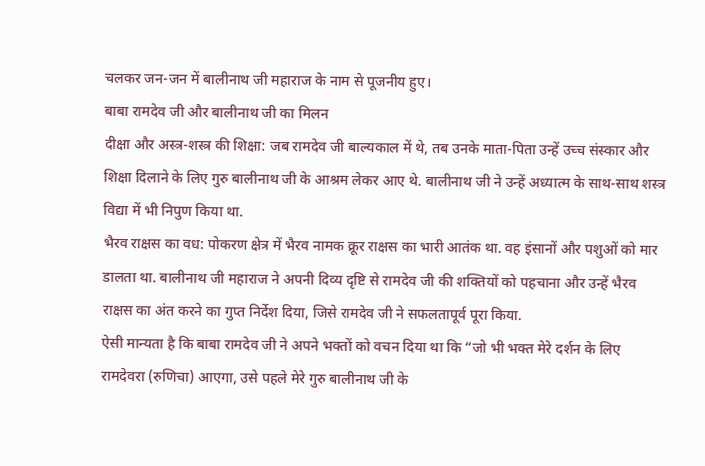चलकर जन-जन में बालीनाथ जी महाराज के नाम से पूजनीय हुए।
बाबा रामदेव जी और बालीनाथ जी का मिलन
दीक्षा और अस्त्र-शस्त्र की शिक्षा: जब रामदेव जी बाल्यकाल में थे, तब उनके माता-पिता उन्हें उच्च संस्कार और शिक्षा दिलाने के लिए गुरु बालीनाथ जी के आश्रम लेकर आए थे. बालीनाथ जी ने उन्हें अध्यात्म के साथ-साथ शस्त्र विद्या में भी निपुण किया था.
भैरव राक्षस का वध: पोकरण क्षेत्र में भैरव नामक क्रूर राक्षस का भारी आतंक था. वह इंसानों और पशुओं को मार डालता था. बालीनाथ जी महाराज ने अपनी दिव्य दृष्टि से रामदेव जी की शक्तियों को पहचाना और उन्हें भैरव राक्षस का अंत करने का गुप्त निर्देश दिया, जिसे रामदेव जी ने सफलतापूर्व पूरा किया.
ऐसी मान्यता है कि बाबा रामदेव जी ने अपने भक्तों को वचन दिया था कि “जो भी भक्त मेरे दर्शन के लिए रामदेवरा (रुणिचा) आएगा, उसे पहले मेरे गुरु बालीनाथ जी के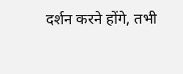दर्शन करने होंगे, तभी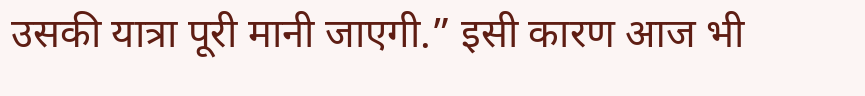उसकी यात्रा पूरी मानी जाएगी.” इसी कारण आज भी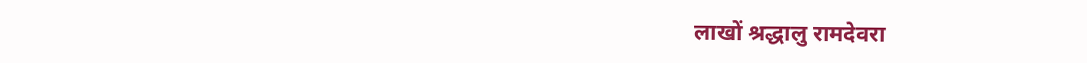लाखों श्रद्धालु रामदेवरा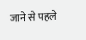जाने से पहले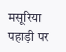मसूरिया पहाड़ी पर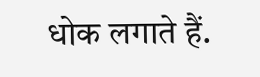धोक लगाते हैं.